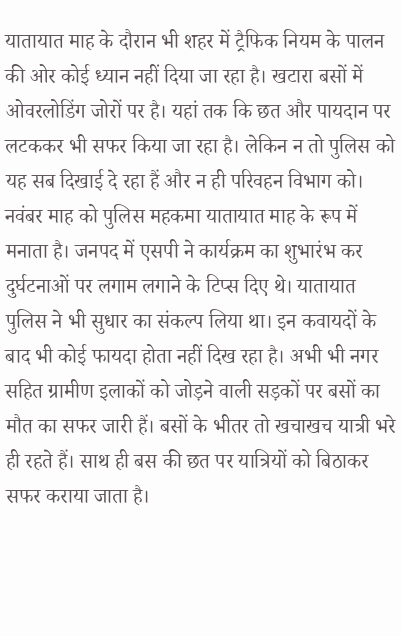यातायात माह के दौरान भी शहर में ट्रैफिक नियम के पालन की ओर कोई ध्यान नहीं दिया जा रहा है। खटारा बसों में ओवरलोडिंग जोरों पर है। यहां तक कि छत और पायदान पर लटककर भी सफर किया जा रहा है। लेकिन न तो पुलिस को यह सब दिखाई दे रहा हैं और न ही परिवहन विभाग को।
नवंबर माह को पुलिस महकमा यातायात माह के रूप में मनाता है। जनपद में एसपी ने कार्यक्रम का शुभारंभ कर दुर्घटनाओं पर लगाम लगाने के टिप्स दिए थे। यातायात पुलिस ने भी सुधार का संकल्प लिया था। इन कवायदों के बाद भी कोई फायदा होता नहीं दिख रहा है। अभी भी नगर सहित ग्रामीण इलाकों को जोड़ने वाली सड़कों पर बसों का मौत का सफर जारी हैं। बसों के भीतर तो खचाखच यात्री भरे ही रहते हैं। साथ ही बस की छत पर यात्रियों को बिठाकर सफर कराया जाता है।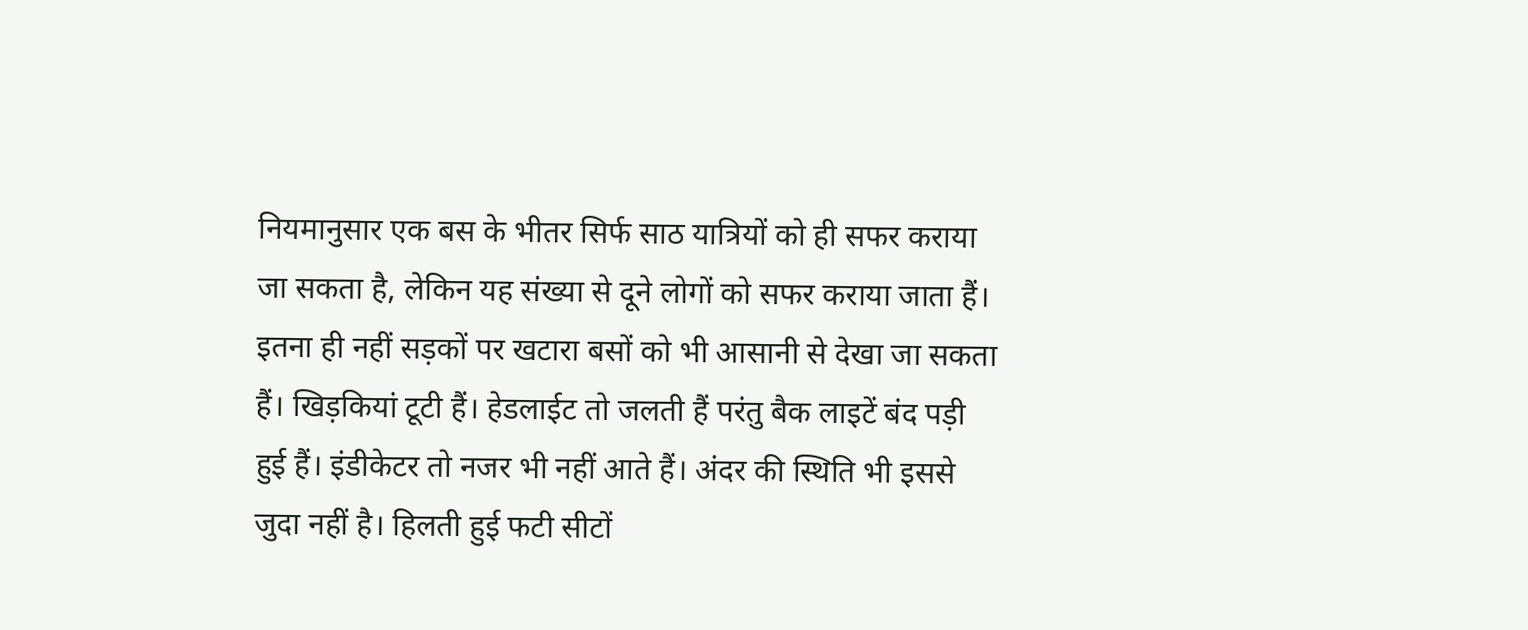नियमानुसार एक बस के भीतर सिर्फ साठ यात्रियों को ही सफर कराया जा सकता है, लेकिन यह संख्या से दूने लोगों को सफर कराया जाता हैं।
इतना ही नहीं सड़कों पर खटारा बसों को भी आसानी से देखा जा सकता हैं। खिड़कियां टूटी हैं। हेडलाईट तो जलती हैं परंतु बैक लाइटें बंद पड़ी हुई हैं। इंडीकेटर तो नजर भी नहीं आते हैं। अंदर की स्थिति भी इससे जुदा नहीं है। हिलती हुई फटी सीटों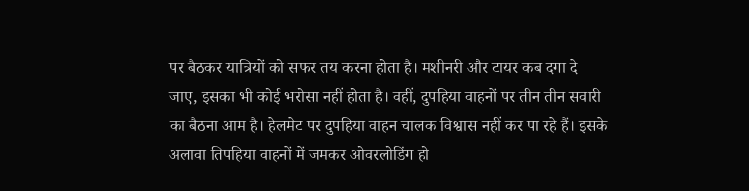पर बैठकर यात्रियों को सफर तय करना होता है। मशीनरी और टायर कब दगा दे जाए, इसका भी कोई भरोसा नहीं होता है। वहीं, दुपहिया वाहनों पर तीन तीन सवारी का बैठना आम है। हेलमेट पर दुपहिया वाहन चालक विश्वास नहीं कर पा रहे हैं। इसके अलावा तिपहिया वाहनों में जमकर ओवरलोडिंग हो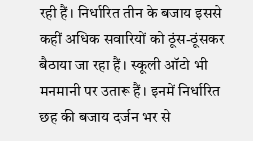रही हैं। निर्धारित तीन के बजाय इससे कहीं अधिक सवारियों को ठूंस-ठूंसकर बैठाया जा रहा हैं। स्कूली ऑटो भी मनमानी पर उतारू हैं। इनमें निर्धारित छह की बजाय दर्जन भर से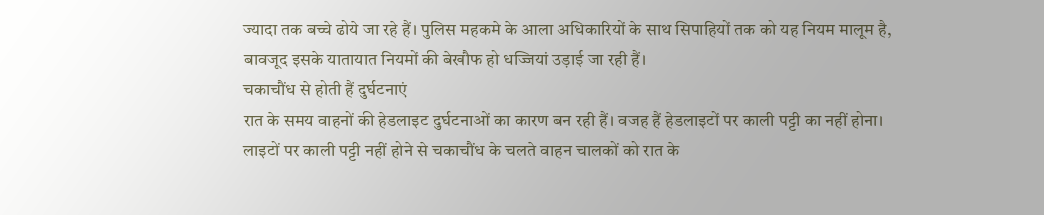ज्यादा तक बच्चे ढोये जा रहे हैं। पुलिस महकमे के आला अधिकारियों के साथ सिपाहियों तक को यह नियम मालूम है, बावजूद इसके यातायात नियमों की बेखौफ हो धज्जियां उड़ाई जा रही हैं।
चकाचौंध से होती हैं दुर्घटनाएं
रात के समय वाहनों की हेडलाइट दुर्घटनाओं का कारण बन रही हैं। वजह हैं हेडलाइटों पर काली पट्टी का नहीं होना। लाइटों पर काली पट्टी नहीं होने से चकाचौंध के चलते वाहन चालकों को रात के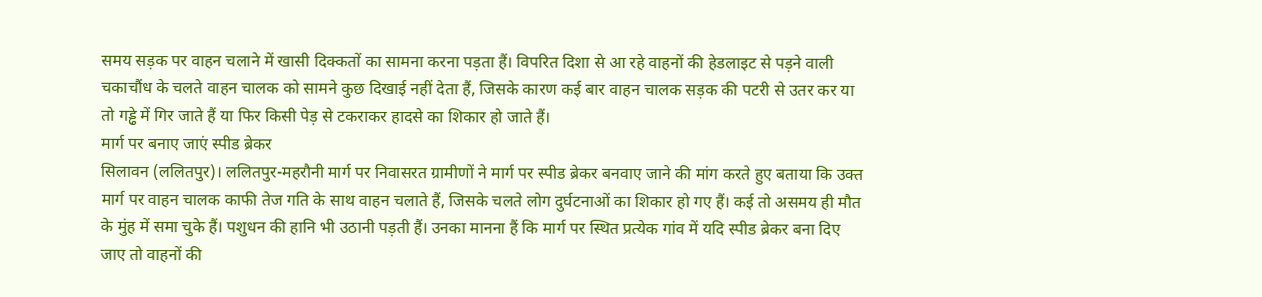समय सड़क पर वाहन चलाने में खासी दिक्कतों का सामना करना पड़ता हैं। विपरित दिशा से आ रहे वाहनों की हेडलाइट से पड़ने वाली चकाचौंध के चलते वाहन चालक को सामने कुछ दिखाई नहीं देता हैं, जिसके कारण कई बार वाहन चालक सड़क की पटरी से उतर कर या तो गड्ढे में गिर जाते हैं या फिर किसी पेड़ से टकराकर हादसे का शिकार हो जाते हैं।
मार्ग पर बनाए जाएं स्पीड ब्रेकर
सिलावन (ललितपुर)। ललितपुर-महरौनी मार्ग पर निवासरत ग्रामीणों ने मार्ग पर स्पीड ब्रेकर बनवाए जाने की मांग करते हुए बताया कि उक्त मार्ग पर वाहन चालक काफी तेज गति के साथ वाहन चलाते हैं, जिसके चलते लोग दुर्घटनाओं का शिकार हो गए हैं। कई तो असमय ही मौत के मुंह में समा चुके हैं। पशुधन की हानि भी उठानी पड़ती हैं। उनका मानना हैं कि मार्ग पर स्थित प्रत्येक गांव में यदि स्पीड ब्रेकर बना दिए जाए तो वाहनों की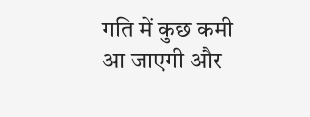गति में कुछ कमी आ जाएगी और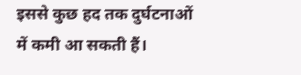इससे कुछ हद तक दुर्घटनाओं में कमी आ सकती हैं।